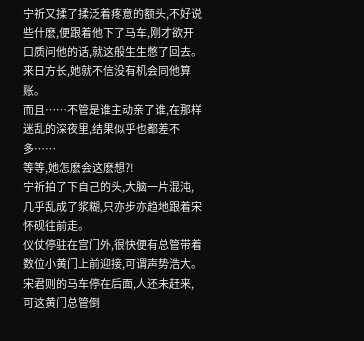宁祈又揉了揉泛着疼意的额头,不好说些什麽,便跟着他下了马车,刚才欲开口质问他的话,就这般生生憋了回去。
来日方长,她就不信没有机会同他算账。
而且……不管是谁主动亲了谁,在那样迷乱的深夜里,结果似乎也都差不多……
等等,她怎麽会这麽想?!
宁祈拍了下自己的头,大脑一片混沌,几乎乱成了浆糊,只亦步亦趋地跟着宋怀砚往前走。
仪仗停驻在宫门外,很快便有总管带着数位小黄门上前迎接,可谓声势浩大。
宋君则的马车停在后面,人还未赶来,可这黄门总管倒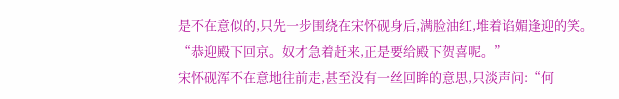是不在意似的,只先一步围绕在宋怀砚身后,满脸油红,堆着谄媚逢迎的笑。
“恭迎殿下回京。奴才急着赶来,正是要给殿下贺喜呢。”
宋怀砚浑不在意地往前走,甚至没有一丝回眸的意思,只淡声问:“何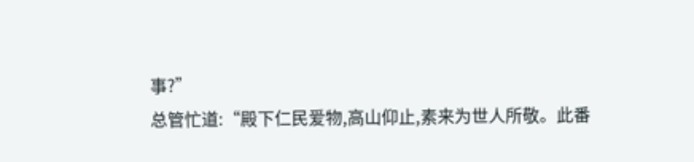事?”
总管忙道:“殿下仁民爱物,高山仰止,素来为世人所敬。此番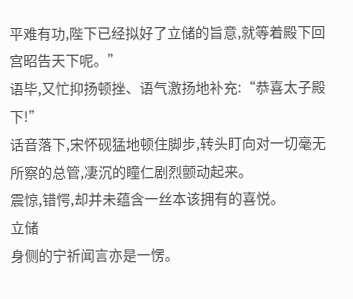平难有功,陛下已经拟好了立储的旨意,就等着殿下回宫昭告天下呢。”
语毕,又忙抑扬顿挫、语气激扬地补充:“恭喜太子殿下!”
话音落下,宋怀砚猛地顿住脚步,转头盯向对一切毫无所察的总管,凄沉的瞳仁剧烈颤动起来。
震惊,错愕,却并未蕴含一丝本该拥有的喜悦。
立储
身侧的宁祈闻言亦是一愣。